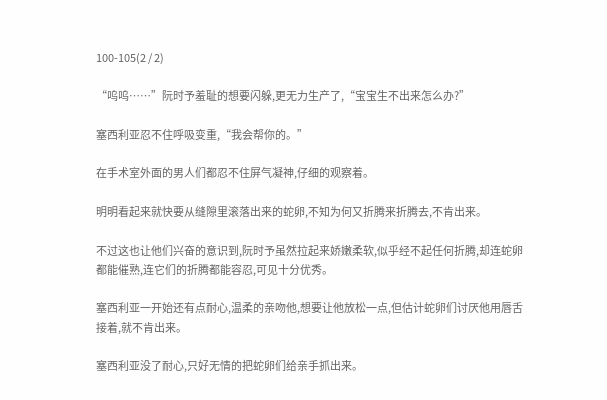100-105(2 / 2)

“呜呜……”阮时予羞耻的想要闪躲,更无力生产了,“宝宝生不出来怎么办?”

塞西利亚忍不住呼吸变重,“我会帮你的。”

在手术室外面的男人们都忍不住屏气凝神,仔细的观察着。

明明看起来就快要从缝隙里滚落出来的蛇卵,不知为何又折腾来折腾去,不肯出来。

不过这也让他们兴奋的意识到,阮时予虽然拉起来娇嫩柔软,似乎经不起任何折腾,却连蛇卵都能催熟,连它们的折腾都能容忍,可见十分优秀。

塞西利亚一开始还有点耐心,温柔的亲吻他,想要让他放松一点,但估计蛇卵们讨厌他用唇舌接着,就不肯出来。

塞西利亚没了耐心,只好无情的把蛇卵们给亲手抓出来。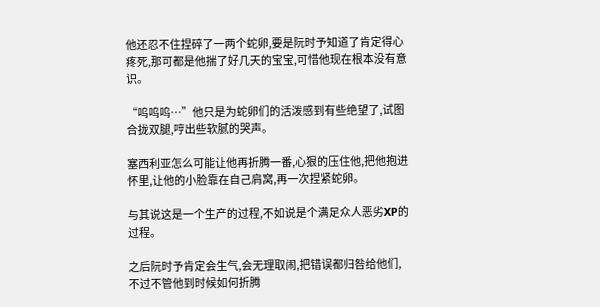他还忍不住捏碎了一两个蛇卵,要是阮时予知道了肯定得心疼死,那可都是他揣了好几天的宝宝,可惜他现在根本没有意识。

“呜呜呜…”他只是为蛇卵们的活泼感到有些绝望了,试图合拢双腿,哼出些软腻的哭声。

塞西利亚怎么可能让他再折腾一番,心狠的压住他,把他抱进怀里,让他的小脸靠在自己肩窝,再一次捏紧蛇卵。

与其说这是一个生产的过程,不如说是个满足众人恶劣XP的过程。

之后阮时予肯定会生气,会无理取闹,把错误都归咎给他们,不过不管他到时候如何折腾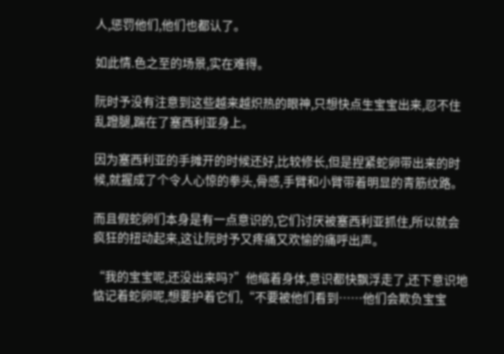人,惩罚他们,他们也都认了。

如此情.色之至的场景,实在难得。

阮时予没有注意到这些越来越炽热的眼神,只想快点生宝宝出来,忍不住乱蹬腿,踹在了塞西利亚身上。

因为塞西利亚的手摊开的时候还好,比较修长,但是捏紧蛇卵带出来的时候,就握成了个令人心惊的拳头,骨感,手臂和小臂带着明显的青筋纹路。

而且假蛇卵们本身是有一点意识的,它们讨厌被塞西利亚抓住,所以就会疯狂的扭动起来,这让阮时予又疼痛又欢愉的痛呼出声。

“我的宝宝呢,还没出来吗?”他缩着身体,意识都快飘浮走了,还下意识地惦记着蛇卵呢,想要护着它们,“不要被他们看到……他们会欺负宝宝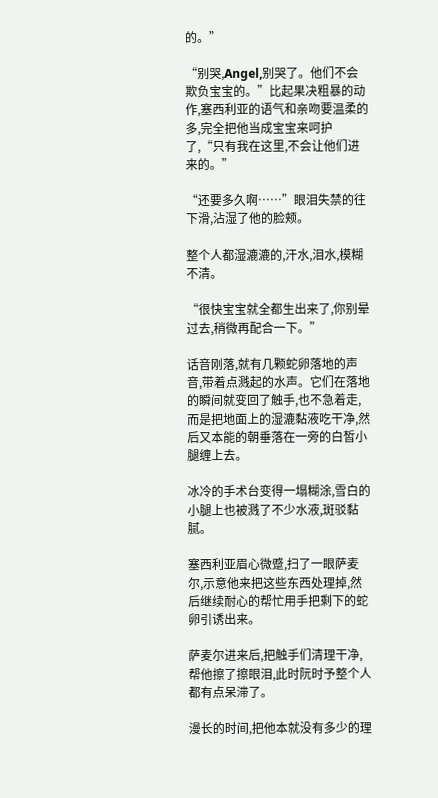的。”

“别哭,Angel,别哭了。他们不会欺负宝宝的。”比起果决粗暴的动作,塞西利亚的语气和亲吻要温柔的多,完全把他当成宝宝来呵护了,“只有我在这里,不会让他们进来的。”

“还要多久啊……”眼泪失禁的往下滑,沾湿了他的脸颊。

整个人都湿漉漉的,汗水,泪水,模糊不清。

“很快宝宝就全都生出来了,你别晕过去,稍微再配合一下。”

话音刚落,就有几颗蛇卵落地的声音,带着点溅起的水声。它们在落地的瞬间就变回了触手,也不急着走,而是把地面上的湿漉黏液吃干净,然后又本能的朝垂落在一旁的白皙小腿缠上去。

冰冷的手术台变得一塌糊涂,雪白的小腿上也被溅了不少水液,斑驳黏腻。

塞西利亚眉心微蹙,扫了一眼萨麦尔,示意他来把这些东西处理掉,然后继续耐心的帮忙用手把剩下的蛇卵引诱出来。

萨麦尔进来后,把触手们清理干净,帮他擦了擦眼泪,此时阮时予整个人都有点呆滞了。

漫长的时间,把他本就没有多少的理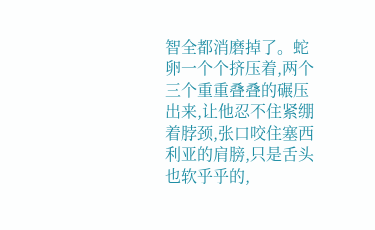智全都消磨掉了。蛇卵一个个挤压着,两个三个重重叠叠的碾压出来,让他忍不住紧绷着脖颈,张口咬住塞西利亚的肩膀,只是舌头也软乎乎的,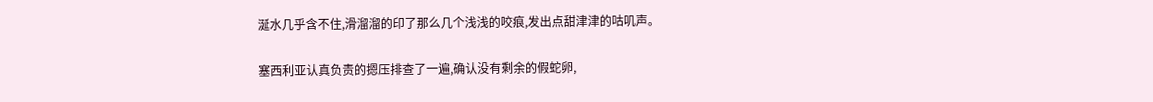涎水几乎含不住,滑溜溜的印了那么几个浅浅的咬痕,发出点甜津津的咕叽声。

塞西利亚认真负责的摁压排查了一遍,确认没有剩余的假蛇卵,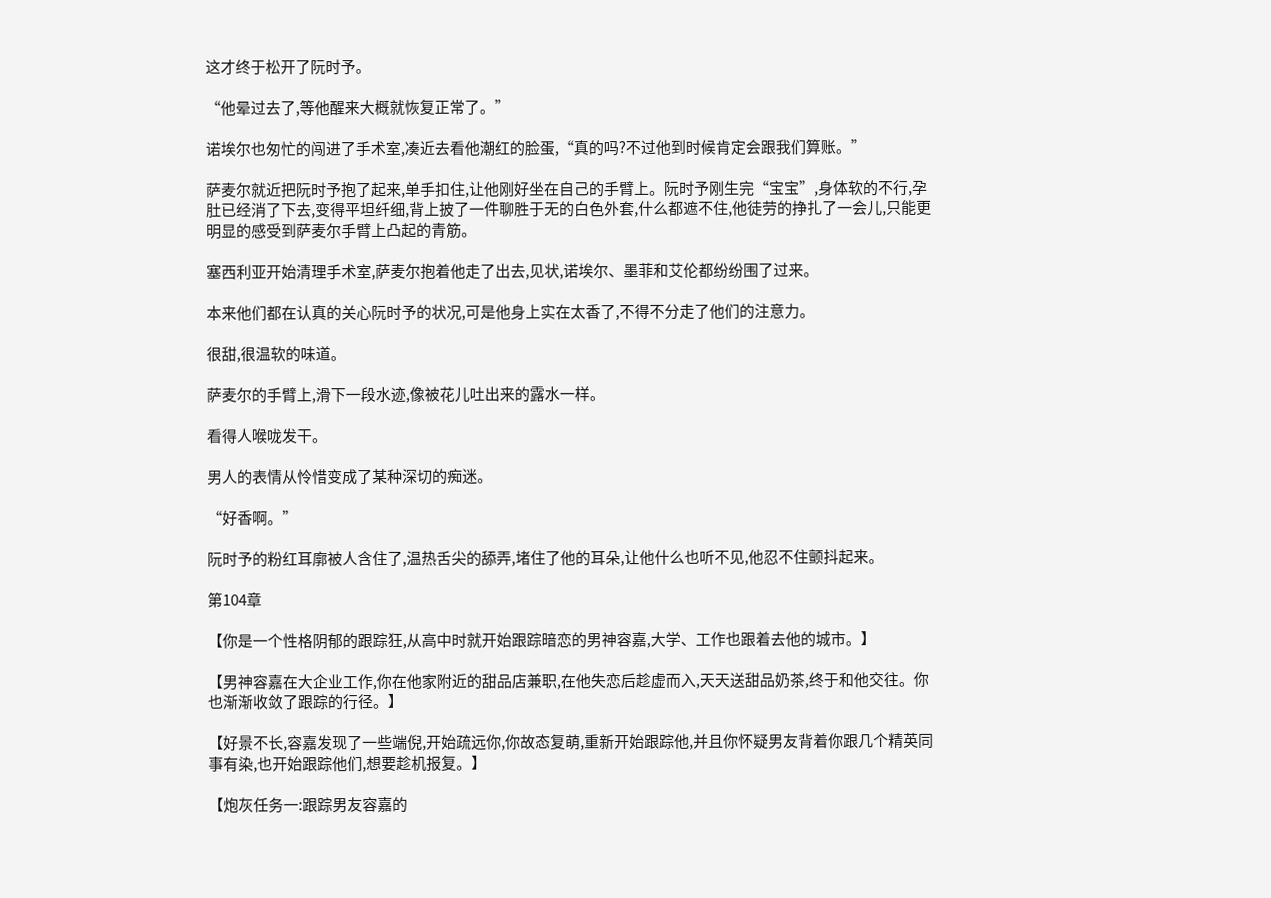这才终于松开了阮时予。

“他晕过去了,等他醒来大概就恢复正常了。”

诺埃尔也匆忙的闯进了手术室,凑近去看他潮红的脸蛋,“真的吗?不过他到时候肯定会跟我们算账。”

萨麦尔就近把阮时予抱了起来,单手扣住,让他刚好坐在自己的手臂上。阮时予刚生完“宝宝”,身体软的不行,孕肚已经消了下去,变得平坦纤细,背上披了一件聊胜于无的白色外套,什么都遮不住,他徒劳的挣扎了一会儿,只能更明显的感受到萨麦尔手臂上凸起的青筋。

塞西利亚开始清理手术室,萨麦尔抱着他走了出去,见状,诺埃尔、墨菲和艾伦都纷纷围了过来。

本来他们都在认真的关心阮时予的状况,可是他身上实在太香了,不得不分走了他们的注意力。

很甜,很温软的味道。

萨麦尔的手臂上,滑下一段水迹,像被花儿吐出来的露水一样。

看得人喉咙发干。

男人的表情从怜惜变成了某种深切的痴迷。

“好香啊。”

阮时予的粉红耳廓被人含住了,温热舌尖的舔弄,堵住了他的耳朵,让他什么也听不见,他忍不住颤抖起来。

第104章

【你是一个性格阴郁的跟踪狂,从高中时就开始跟踪暗恋的男神容嘉,大学、工作也跟着去他的城市。】

【男神容嘉在大企业工作,你在他家附近的甜品店兼职,在他失恋后趁虚而入,天天送甜品奶茶,终于和他交往。你也渐渐收敛了跟踪的行径。】

【好景不长,容嘉发现了一些端倪,开始疏远你,你故态复萌,重新开始跟踪他,并且你怀疑男友背着你跟几个精英同事有染,也开始跟踪他们,想要趁机报复。】

【炮灰任务一:跟踪男友容嘉的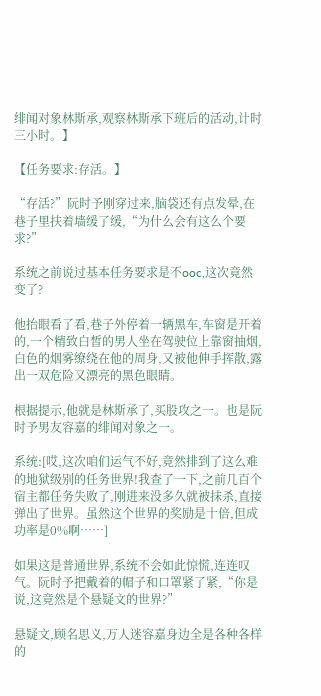绯闻对象林斯承,观察林斯承下班后的活动,计时三小时。】

【任务要求:存活。】

“存活?”阮时予刚穿过来,脑袋还有点发晕,在巷子里扶着墙缓了缓,“为什么会有这么个要求?”

系统之前说过基本任务要求是不ooc,这次竟然变了?

他抬眼看了看,巷子外停着一辆黑车,车窗是开着的,一个精致白皙的男人坐在驾驶位上靠窗抽烟,白色的烟雾缭绕在他的周身,又被他伸手挥散,露出一双危险又漂亮的黑色眼睛。

根据提示,他就是林斯承了,买股攻之一。也是阮时予男友容嘉的绯闻对象之一。

系统:[哎,这次咱们运气不好,竟然排到了这么难的地狱级别的任务世界!我查了一下,之前几百个宿主都任务失败了,刚进来没多久就被抹杀,直接弹出了世界。虽然这个世界的奖励是十倍,但成功率是0%啊……]

如果这是普通世界,系统不会如此惊慌,连连叹气。阮时予把戴着的帽子和口罩紧了紧,“你是说,这竟然是个悬疑文的世界?”

悬疑文,顾名思义,万人迷容嘉身边全是各种各样的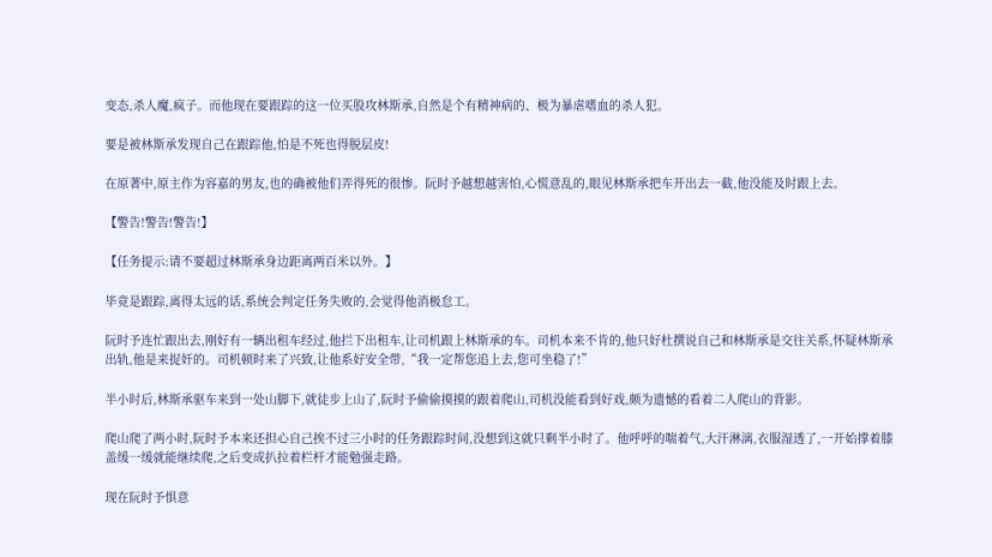变态,杀人魔,疯子。而他现在要跟踪的这一位买股攻林斯承,自然是个有精神病的、极为暴虐嗜血的杀人犯。

要是被林斯承发现自己在跟踪他,怕是不死也得脱层皮!

在原著中,原主作为容嘉的男友,也的确被他们弄得死的很惨。阮时予越想越害怕,心慌意乱的,眼见林斯承把车开出去一截,他没能及时跟上去。

【警告!警告!警告!】

【任务提示:请不要超过林斯承身边距离两百米以外。】

毕竟是跟踪,离得太远的话,系统会判定任务失败的,会觉得他消极怠工。

阮时予连忙跟出去,刚好有一辆出租车经过,他拦下出租车,让司机跟上林斯承的车。司机本来不肯的,他只好杜撰说自己和林斯承是交往关系,怀疑林斯承出轨,他是来捉奸的。司机顿时来了兴致,让他系好安全带,“我一定帮您追上去,您可坐稳了!”

半小时后,林斯承驱车来到一处山脚下,就徒步上山了,阮时予偷偷摸摸的跟着爬山,司机没能看到好戏,颇为遗憾的看着二人爬山的背影。

爬山爬了两小时,阮时予本来还担心自己挨不过三小时的任务跟踪时间,没想到这就只剩半小时了。他呼呼的喘着气,大汗淋漓,衣服湿透了,一开始撑着膝盖缓一缓就能继续爬,之后变成扒拉着栏杆才能勉强走路。

现在阮时予惧意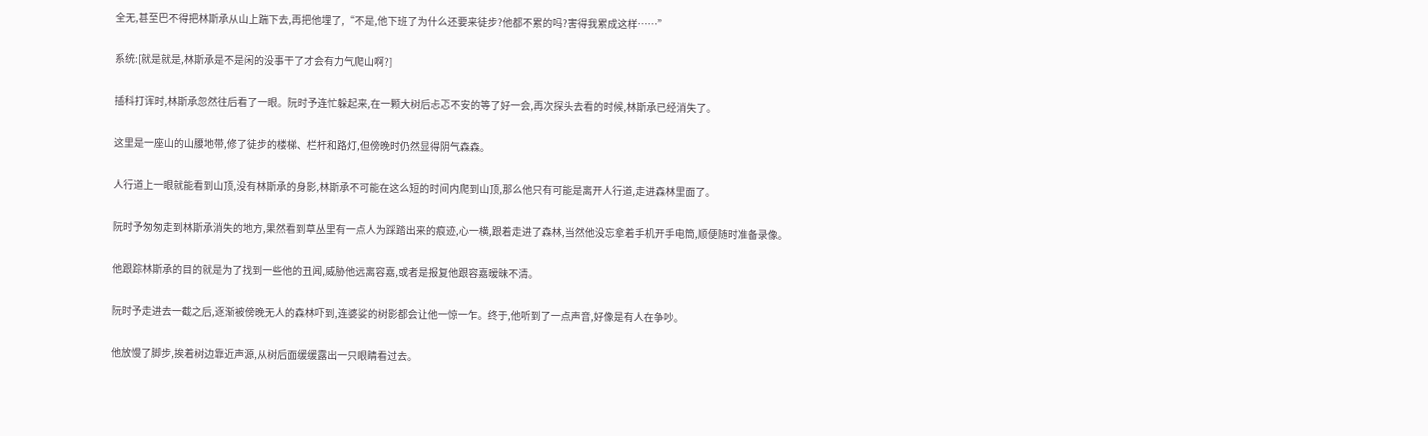全无,甚至巴不得把林斯承从山上踹下去,再把他埋了,“不是,他下班了为什么还要来徒步?他都不累的吗?害得我累成这样……”

系统:[就是就是,林斯承是不是闲的没事干了才会有力气爬山啊?]

插科打诨时,林斯承忽然往后看了一眼。阮时予连忙躲起来,在一颗大树后忐忑不安的等了好一会,再次探头去看的时候,林斯承已经消失了。

这里是一座山的山腰地带,修了徒步的楼梯、栏杆和路灯,但傍晚时仍然显得阴气森森。

人行道上一眼就能看到山顶,没有林斯承的身影,林斯承不可能在这么短的时间内爬到山顶,那么他只有可能是离开人行道,走进森林里面了。

阮时予匆匆走到林斯承消失的地方,果然看到草丛里有一点人为踩踏出来的痕迹,心一横,跟着走进了森林,当然他没忘拿着手机开手电筒,顺便随时准备录像。

他跟踪林斯承的目的就是为了找到一些他的丑闻,威胁他远离容嘉,或者是报复他跟容嘉暧昧不清。

阮时予走进去一截之后,逐渐被傍晚无人的森林吓到,连婆娑的树影都会让他一惊一乍。终于,他听到了一点声音,好像是有人在争吵。

他放慢了脚步,挨着树边靠近声源,从树后面缓缓露出一只眼睛看过去。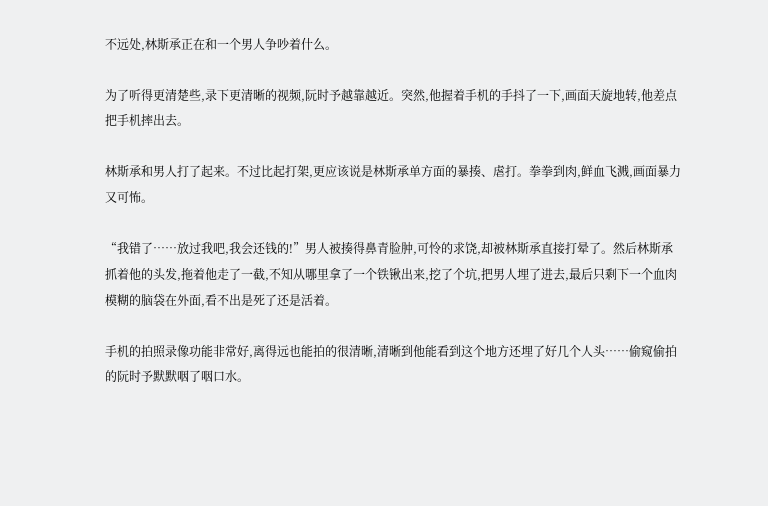不远处,林斯承正在和一个男人争吵着什么。

为了听得更清楚些,录下更清晰的视频,阮时予越靠越近。突然,他握着手机的手抖了一下,画面天旋地转,他差点把手机摔出去。

林斯承和男人打了起来。不过比起打架,更应该说是林斯承单方面的暴揍、虐打。拳拳到肉,鲜血飞溅,画面暴力又可怖。

“我错了……放过我吧,我会还钱的!”男人被揍得鼻青脸肿,可怜的求饶,却被林斯承直接打晕了。然后林斯承抓着他的头发,拖着他走了一截,不知从哪里拿了一个铁锹出来,挖了个坑,把男人埋了进去,最后只剩下一个血肉模糊的脑袋在外面,看不出是死了还是活着。

手机的拍照录像功能非常好,离得远也能拍的很清晰,清晰到他能看到这个地方还埋了好几个人头……偷窥偷拍的阮时予默默咽了咽口水。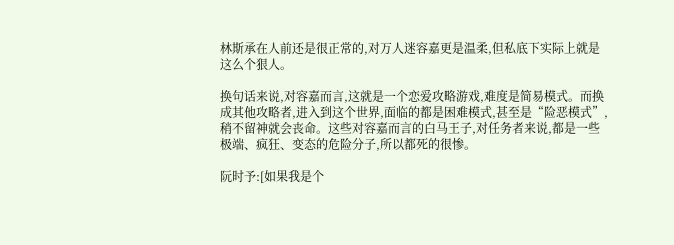林斯承在人前还是很正常的,对万人迷容嘉更是温柔,但私底下实际上就是这么个狠人。

换句话来说,对容嘉而言,这就是一个恋爱攻略游戏,难度是简易模式。而换成其他攻略者,进入到这个世界,面临的都是困难模式,甚至是“险恶模式”,稍不留神就会丧命。这些对容嘉而言的白马王子,对任务者来说,都是一些极端、疯狂、变态的危险分子,所以都死的很惨。

阮时予:[如果我是个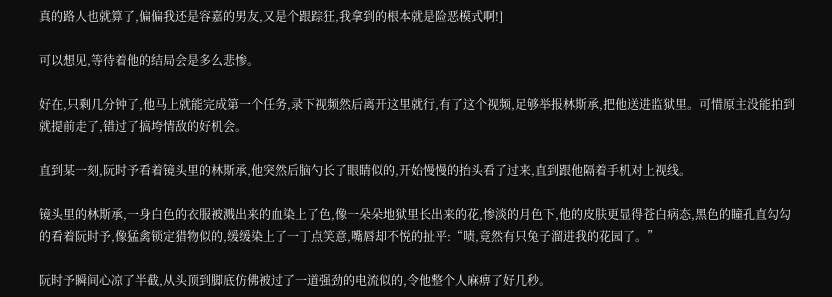真的路人也就算了,偏偏我还是容嘉的男友,又是个跟踪狂,我拿到的根本就是险恶模式啊!]

可以想见,等待着他的结局会是多么悲惨。

好在,只剩几分钟了,他马上就能完成第一个任务,录下视频然后离开这里就行,有了这个视频,足够举报林斯承,把他送进监狱里。可惜原主没能拍到就提前走了,错过了搞垮情敌的好机会。

直到某一刻,阮时予看着镜头里的林斯承,他突然后脑勺长了眼睛似的,开始慢慢的抬头看了过来,直到跟他隔着手机对上视线。

镜头里的林斯承,一身白色的衣服被溅出来的血染上了色,像一朵朵地狱里长出来的花,惨淡的月色下,他的皮肤更显得苍白病态,黑色的瞳孔直勾勾的看着阮时予,像猛禽锁定猎物似的,缓缓染上了一丁点笑意,嘴唇却不悦的扯平:“啧,竟然有只兔子溜进我的花园了。”

阮时予瞬间心凉了半截,从头顶到脚底仿佛被过了一道强劲的电流似的,令他整个人麻痹了好几秒。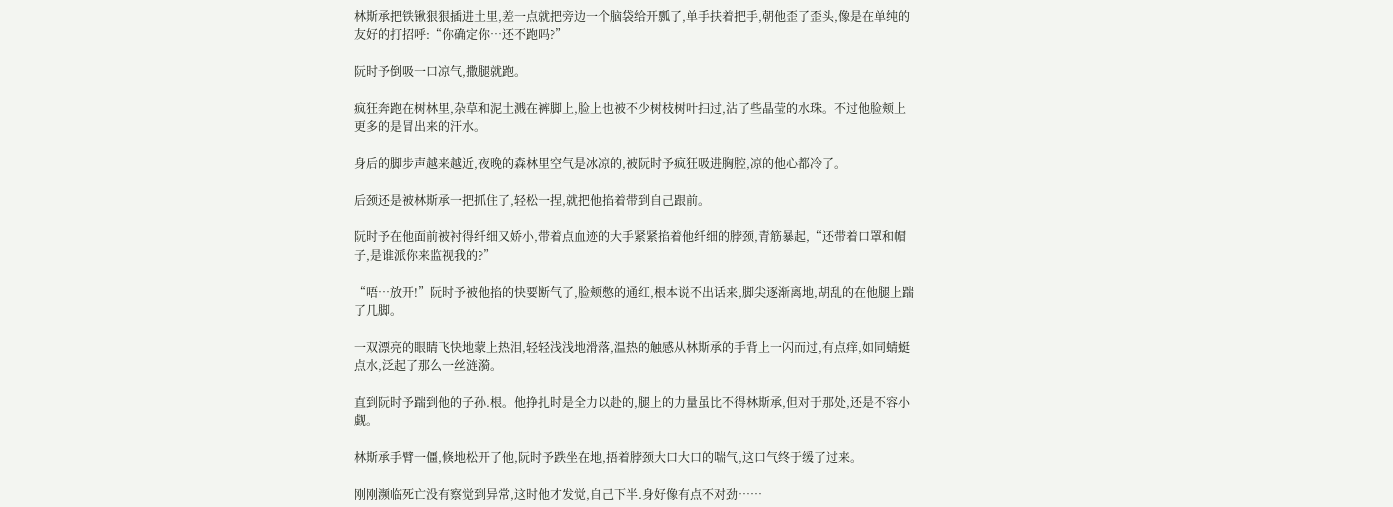林斯承把铁锹狠狠插进土里,差一点就把旁边一个脑袋给开瓢了,单手扶着把手,朝他歪了歪头,像是在单纯的友好的打招呼:“你确定你…还不跑吗?”

阮时予倒吸一口凉气,撒腿就跑。

疯狂奔跑在树林里,杂草和泥土溅在裤脚上,脸上也被不少树枝树叶扫过,沾了些晶莹的水珠。不过他脸颊上更多的是冒出来的汗水。

身后的脚步声越来越近,夜晚的森林里空气是冰凉的,被阮时予疯狂吸进胸腔,凉的他心都冷了。

后颈还是被林斯承一把抓住了,轻松一捏,就把他掐着带到自己跟前。

阮时予在他面前被衬得纤细又娇小,带着点血迹的大手紧紧掐着他纤细的脖颈,青筋暴起,“还带着口罩和帽子,是谁派你来监视我的?”

“唔…放开!”阮时予被他掐的快要断气了,脸颊憋的通红,根本说不出话来,脚尖逐渐离地,胡乱的在他腿上踹了几脚。

一双漂亮的眼睛飞快地蒙上热泪,轻轻浅浅地滑落,温热的触感从林斯承的手背上一闪而过,有点痒,如同蜻蜓点水,泛起了那么一丝涟漪。

直到阮时予踹到他的子孙.根。他挣扎时是全力以赴的,腿上的力量虽比不得林斯承,但对于那处,还是不容小觑。

林斯承手臂一僵,倏地松开了他,阮时予跌坐在地,捂着脖颈大口大口的喘气,这口气终于缓了过来。

刚刚濒临死亡没有察觉到异常,这时他才发觉,自己下半.身好像有点不对劲……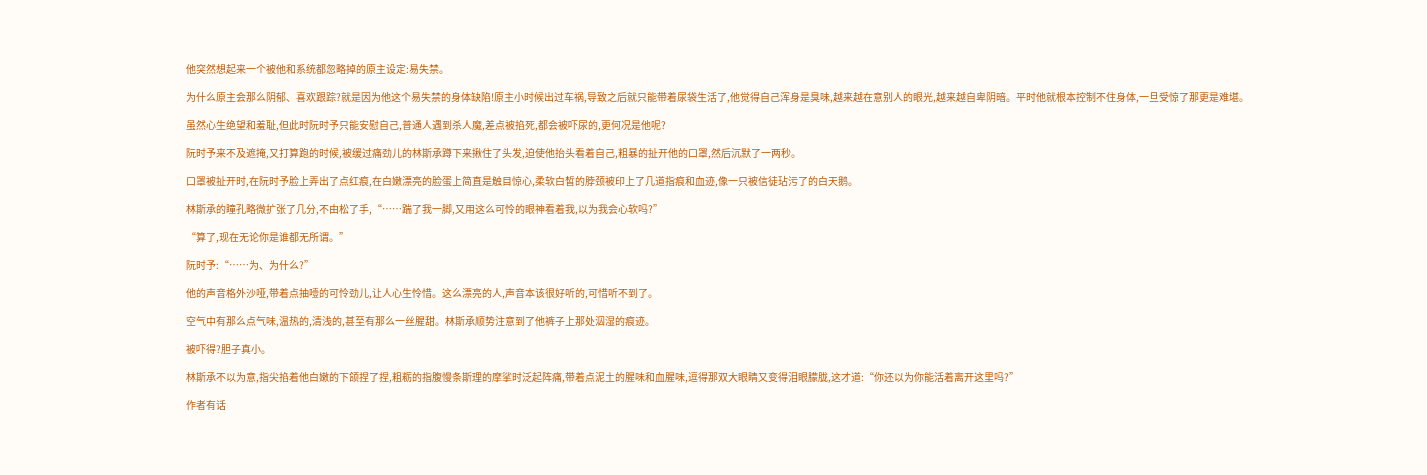他突然想起来一个被他和系统都忽略掉的原主设定:易失禁。

为什么原主会那么阴郁、喜欢跟踪?就是因为他这个易失禁的身体缺陷!原主小时候出过车祸,导致之后就只能带着尿袋生活了,他觉得自己浑身是臭味,越来越在意别人的眼光,越来越自卑阴暗。平时他就根本控制不住身体,一旦受惊了那更是难堪。

虽然心生绝望和羞耻,但此时阮时予只能安慰自己,普通人遇到杀人魔,差点被掐死,都会被吓尿的,更何况是他呢?

阮时予来不及遮掩,又打算跑的时候,被缓过痛劲儿的林斯承蹲下来揪住了头发,迫使他抬头看着自己,粗暴的扯开他的口罩,然后沉默了一两秒。

口罩被扯开时,在阮时予脸上弄出了点红痕,在白嫩漂亮的脸蛋上简直是触目惊心,柔软白皙的脖颈被印上了几道指痕和血迹,像一只被信徒玷污了的白天鹅。

林斯承的瞳孔略微扩张了几分,不由松了手,“……踹了我一脚,又用这么可怜的眼神看着我,以为我会心软吗?”

“算了,现在无论你是谁都无所谓。”

阮时予:“……为、为什么?”

他的声音格外沙哑,带着点抽噎的可怜劲儿,让人心生怜惜。这么漂亮的人,声音本该很好听的,可惜听不到了。

空气中有那么点气味,温热的,清浅的,甚至有那么一丝腥甜。林斯承顺势注意到了他裤子上那处泅湿的痕迹。

被吓得?胆子真小。

林斯承不以为意,指尖掐着他白嫩的下颌捏了捏,粗粝的指腹慢条斯理的摩挲时泛起阵痛,带着点泥土的腥味和血腥味,逗得那双大眼睛又变得泪眼朦胧,这才道:“你还以为你能活着离开这里吗?”

作者有话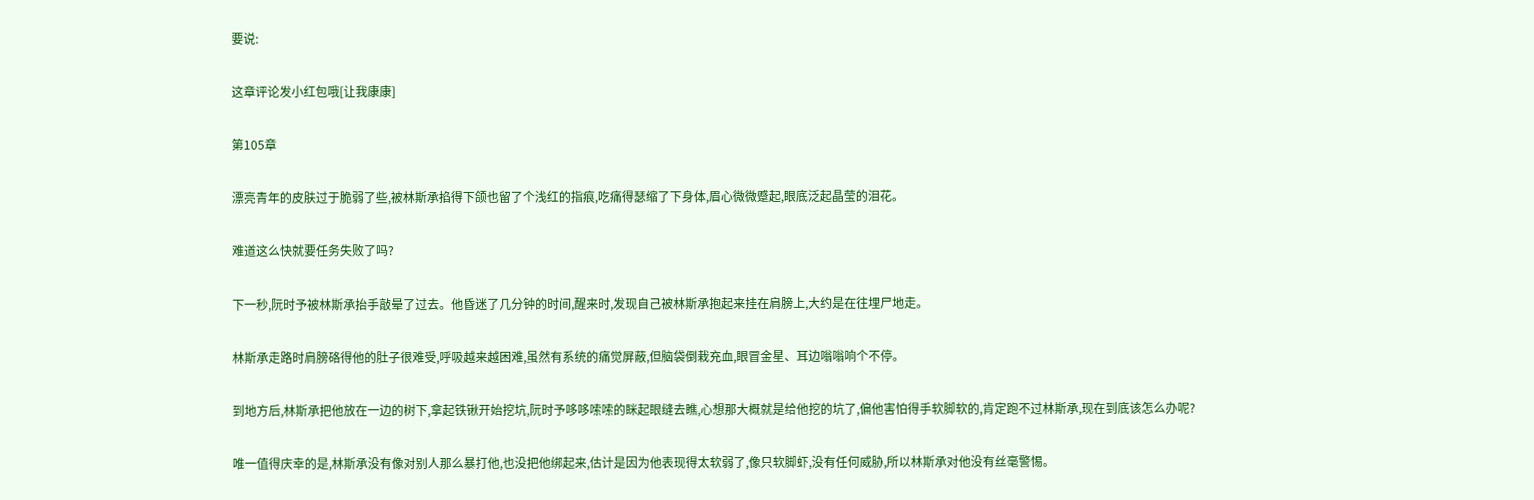要说:

这章评论发小红包哦[让我康康]

第105章

漂亮青年的皮肤过于脆弱了些,被林斯承掐得下颌也留了个浅红的指痕,吃痛得瑟缩了下身体,眉心微微蹙起,眼底泛起晶莹的泪花。

难道这么快就要任务失败了吗?

下一秒,阮时予被林斯承抬手敲晕了过去。他昏迷了几分钟的时间,醒来时,发现自己被林斯承抱起来挂在肩膀上,大约是在往埋尸地走。

林斯承走路时肩膀硌得他的肚子很难受,呼吸越来越困难,虽然有系统的痛觉屏蔽,但脑袋倒栽充血,眼冒金星、耳边嗡嗡响个不停。

到地方后,林斯承把他放在一边的树下,拿起铁锹开始挖坑,阮时予哆哆嗦嗦的眯起眼缝去瞧,心想那大概就是给他挖的坑了,偏他害怕得手软脚软的,肯定跑不过林斯承,现在到底该怎么办呢?

唯一值得庆幸的是,林斯承没有像对别人那么暴打他,也没把他绑起来,估计是因为他表现得太软弱了,像只软脚虾,没有任何威胁,所以林斯承对他没有丝毫警惕。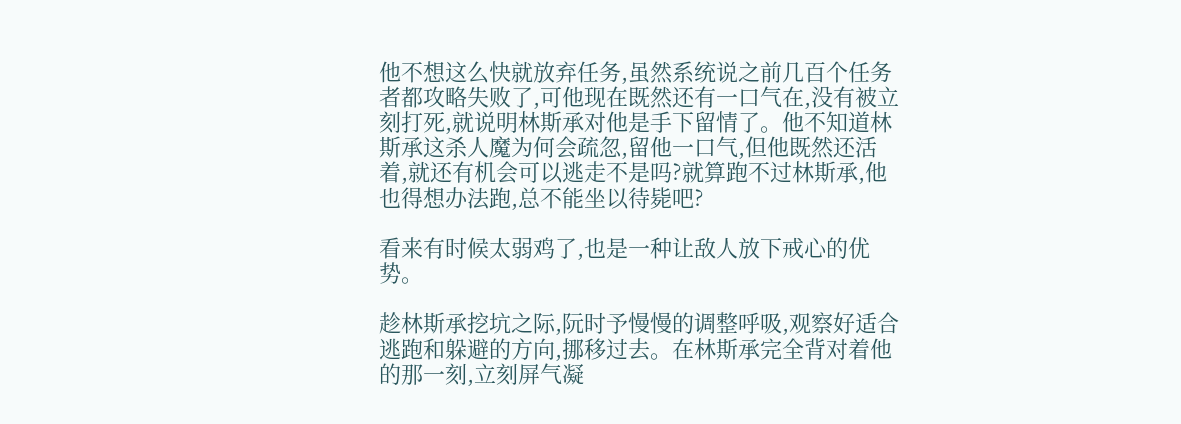他不想这么快就放弃任务,虽然系统说之前几百个任务者都攻略失败了,可他现在既然还有一口气在,没有被立刻打死,就说明林斯承对他是手下留情了。他不知道林斯承这杀人魔为何会疏忽,留他一口气,但他既然还活着,就还有机会可以逃走不是吗?就算跑不过林斯承,他也得想办法跑,总不能坐以待毙吧?

看来有时候太弱鸡了,也是一种让敌人放下戒心的优势。

趁林斯承挖坑之际,阮时予慢慢的调整呼吸,观察好适合逃跑和躲避的方向,挪移过去。在林斯承完全背对着他的那一刻,立刻屏气凝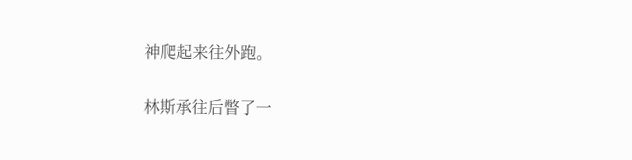神爬起来往外跑。

林斯承往后瞥了一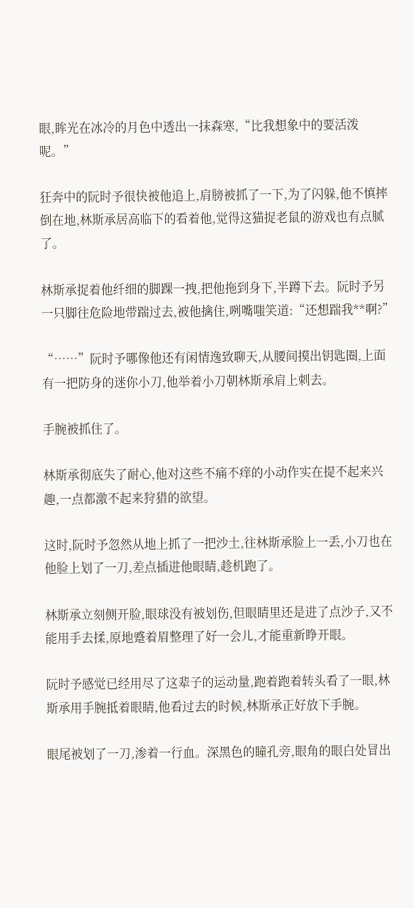眼,眸光在冰冷的月色中透出一抹森寒,“比我想象中的要活泼呢。”

狂奔中的阮时予很快被他追上,肩膀被抓了一下,为了闪躲,他不慎摔倒在地,林斯承居高临下的看着他,觉得这猫捉老鼠的游戏也有点腻了。

林斯承捉着他纤细的脚踝一拽,把他拖到身下,半蹲下去。阮时予另一只脚往危险地带踹过去,被他擒住,咧嘴嗤笑道:“还想踹我**啊?”

“……”阮时予哪像他还有闲情逸致聊天,从腰间摸出钥匙圈,上面有一把防身的迷你小刀,他举着小刀朝林斯承肩上刺去。

手腕被抓住了。

林斯承彻底失了耐心,他对这些不痛不痒的小动作实在提不起来兴趣,一点都激不起来狩猎的欲望。

这时,阮时予忽然从地上抓了一把沙土,往林斯承脸上一丢,小刀也在他脸上划了一刀,差点插进他眼睛,趁机跑了。

林斯承立刻侧开脸,眼球没有被划伤,但眼睛里还是进了点沙子,又不能用手去揉,原地蹙着眉整理了好一会儿,才能重新睁开眼。

阮时予感觉已经用尽了这辈子的运动量,跑着跑着转头看了一眼,林斯承用手腕抵着眼睛,他看过去的时候,林斯承正好放下手腕。

眼尾被划了一刀,渗着一行血。深黑色的瞳孔旁,眼角的眼白处冒出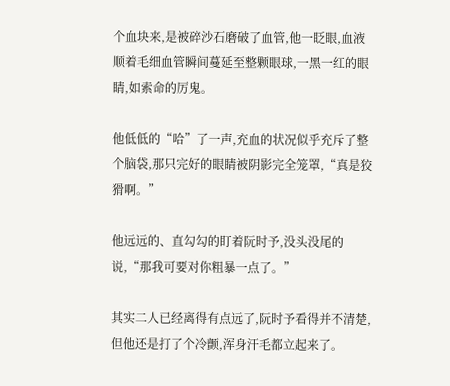个血块来,是被碎沙石磨破了血管,他一眨眼,血液顺着毛细血管瞬间蔓延至整颗眼球,一黑一红的眼睛,如索命的厉鬼。

他低低的“哈”了一声,充血的状况似乎充斥了整个脑袋,那只完好的眼睛被阴影完全笼罩,“真是狡猾啊。”

他远远的、直勾勾的盯着阮时予,没头没尾的说,“那我可要对你粗暴一点了。”

其实二人已经离得有点远了,阮时予看得并不清楚,但他还是打了个冷颤,浑身汗毛都立起来了。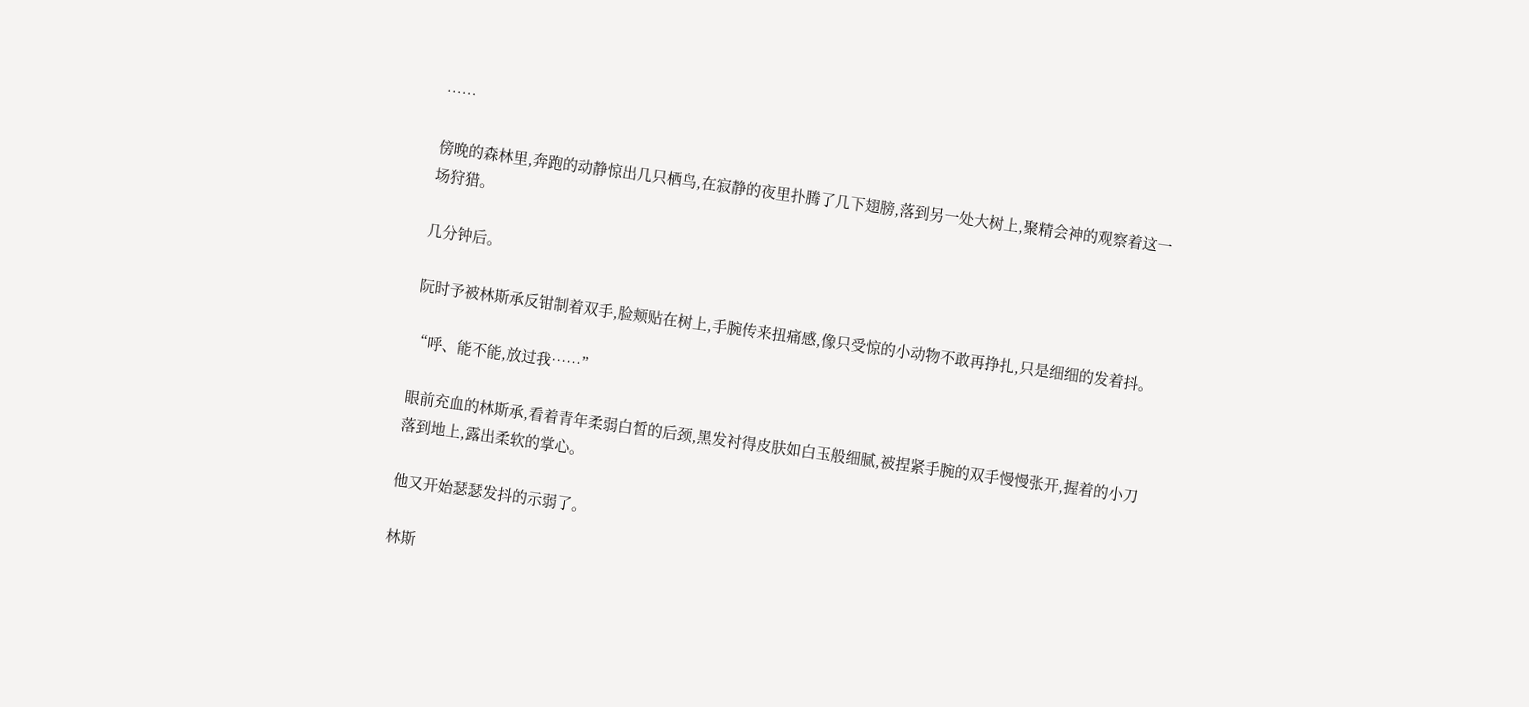……

傍晚的森林里,奔跑的动静惊出几只栖鸟,在寂静的夜里扑腾了几下翅膀,落到另一处大树上,聚精会神的观察着这一场狩猎。

几分钟后。

阮时予被林斯承反钳制着双手,脸颊贴在树上,手腕传来扭痛感,像只受惊的小动物不敢再挣扎,只是细细的发着抖。

“呼、能不能,放过我……”

眼前充血的林斯承,看着青年柔弱白皙的后颈,黑发衬得皮肤如白玉般细腻,被捏紧手腕的双手慢慢张开,握着的小刀落到地上,露出柔软的掌心。

他又开始瑟瑟发抖的示弱了。

林斯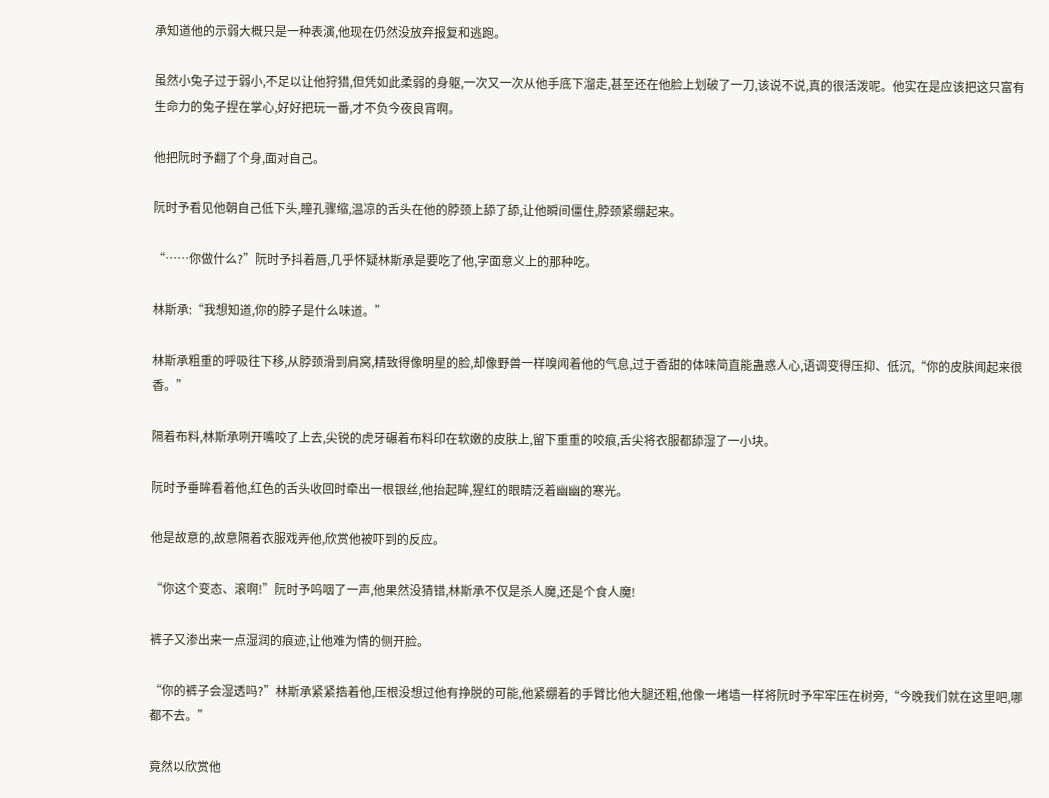承知道他的示弱大概只是一种表演,他现在仍然没放弃报复和逃跑。

虽然小兔子过于弱小,不足以让他狩猎,但凭如此柔弱的身躯,一次又一次从他手底下溜走,甚至还在他脸上划破了一刀,该说不说,真的很活泼呢。他实在是应该把这只富有生命力的兔子捏在掌心,好好把玩一番,才不负今夜良宵啊。

他把阮时予翻了个身,面对自己。

阮时予看见他朝自己低下头,瞳孔骤缩,温凉的舌头在他的脖颈上舔了舔,让他瞬间僵住,脖颈紧绷起来。

“……你做什么?”阮时予抖着唇,几乎怀疑林斯承是要吃了他,字面意义上的那种吃。

林斯承:“我想知道,你的脖子是什么味道。”

林斯承粗重的呼吸往下移,从脖颈滑到肩窝,精致得像明星的脸,却像野兽一样嗅闻着他的气息,过于香甜的体味简直能蛊惑人心,语调变得压抑、低沉,“你的皮肤闻起来很香。”

隔着布料,林斯承咧开嘴咬了上去,尖锐的虎牙碾着布料印在软嫩的皮肤上,留下重重的咬痕,舌尖将衣服都舔湿了一小块。

阮时予垂眸看着他,红色的舌头收回时牵出一根银丝,他抬起眸,猩红的眼睛泛着幽幽的寒光。

他是故意的,故意隔着衣服戏弄他,欣赏他被吓到的反应。

“你这个变态、滚啊!”阮时予呜咽了一声,他果然没猜错,林斯承不仅是杀人魔,还是个食人魔!

裤子又渗出来一点湿润的痕迹,让他难为情的侧开脸。

“你的裤子会湿透吗?”林斯承紧紧捁着他,压根没想过他有挣脱的可能,他紧绷着的手臂比他大腿还粗,他像一堵墙一样将阮时予牢牢压在树旁,“今晚我们就在这里吧,哪都不去。”

竟然以欣赏他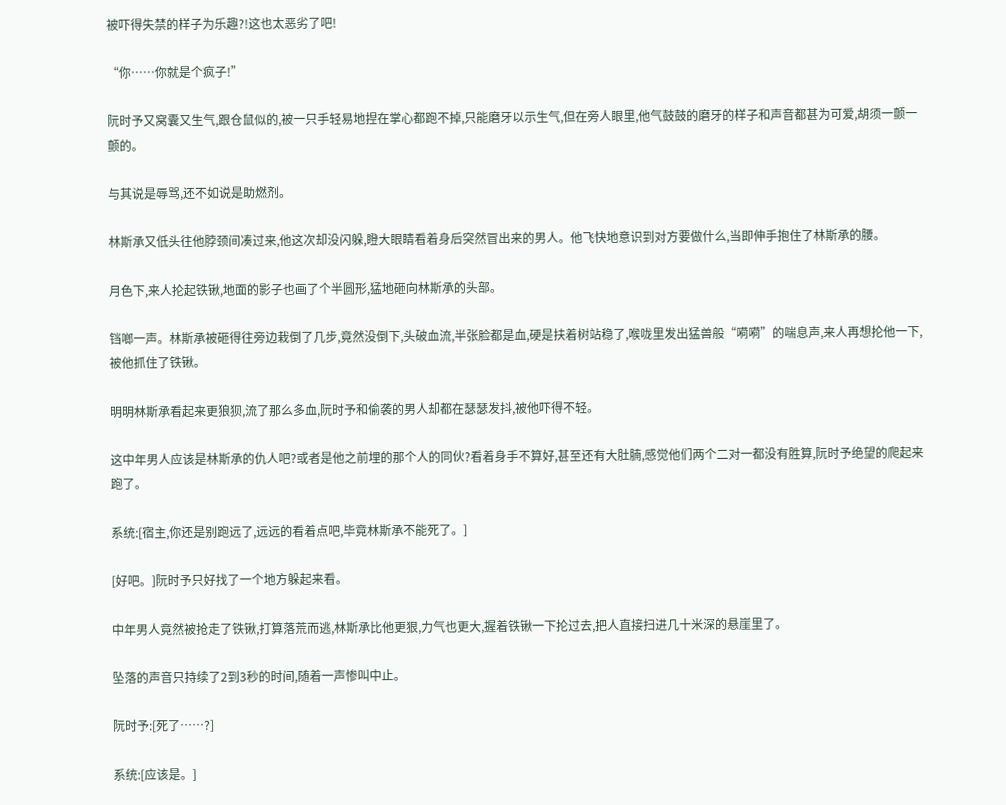被吓得失禁的样子为乐趣?!这也太恶劣了吧!

“你……你就是个疯子!”

阮时予又窝囊又生气,跟仓鼠似的,被一只手轻易地捏在掌心都跑不掉,只能磨牙以示生气,但在旁人眼里,他气鼓鼓的磨牙的样子和声音都甚为可爱,胡须一颤一颤的。

与其说是辱骂,还不如说是助燃剂。

林斯承又低头往他脖颈间凑过来,他这次却没闪躲,瞪大眼睛看着身后突然冒出来的男人。他飞快地意识到对方要做什么,当即伸手抱住了林斯承的腰。

月色下,来人抡起铁锹,地面的影子也画了个半圆形,猛地砸向林斯承的头部。

铛啷一声。林斯承被砸得往旁边栽倒了几步,竟然没倒下,头破血流,半张脸都是血,硬是扶着树站稳了,喉咙里发出猛兽般“嗬嗬”的喘息声,来人再想抡他一下,被他抓住了铁锹。

明明林斯承看起来更狼狈,流了那么多血,阮时予和偷袭的男人却都在瑟瑟发抖,被他吓得不轻。

这中年男人应该是林斯承的仇人吧?或者是他之前埋的那个人的同伙?看着身手不算好,甚至还有大肚腩,感觉他们两个二对一都没有胜算,阮时予绝望的爬起来跑了。

系统:[宿主,你还是别跑远了,远远的看着点吧,毕竟林斯承不能死了。]

[好吧。]阮时予只好找了一个地方躲起来看。

中年男人竟然被抢走了铁锹,打算落荒而逃,林斯承比他更狠,力气也更大,握着铁锹一下抡过去,把人直接扫进几十米深的悬崖里了。

坠落的声音只持续了2到3秒的时间,随着一声惨叫中止。

阮时予:[死了……?]

系统:[应该是。]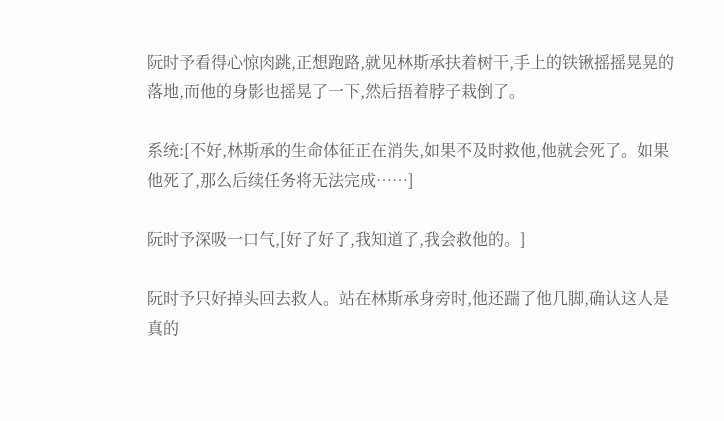阮时予看得心惊肉跳,正想跑路,就见林斯承扶着树干,手上的铁锹摇摇晃晃的落地,而他的身影也摇晃了一下,然后捂着脖子栽倒了。

系统:[不好,林斯承的生命体征正在消失,如果不及时救他,他就会死了。如果他死了,那么后续任务将无法完成……]

阮时予深吸一口气,[好了好了,我知道了,我会救他的。]

阮时予只好掉头回去救人。站在林斯承身旁时,他还踹了他几脚,确认这人是真的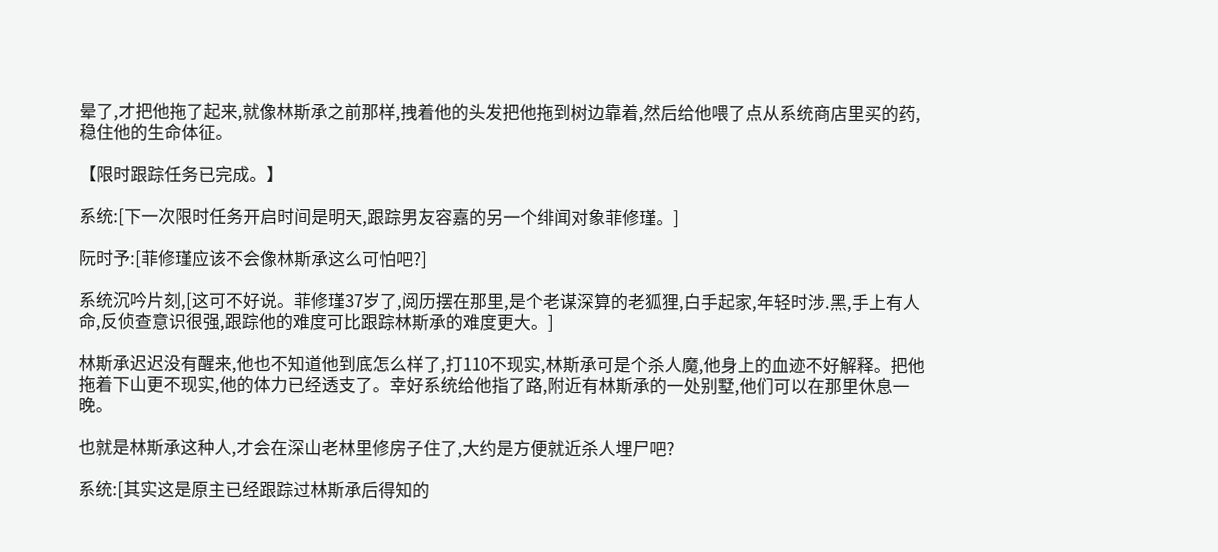晕了,才把他拖了起来,就像林斯承之前那样,拽着他的头发把他拖到树边靠着,然后给他喂了点从系统商店里买的药,稳住他的生命体征。

【限时跟踪任务已完成。】

系统:[下一次限时任务开启时间是明天,跟踪男友容嘉的另一个绯闻对象菲修瑾。]

阮时予:[菲修瑾应该不会像林斯承这么可怕吧?]

系统沉吟片刻,[这可不好说。菲修瑾37岁了,阅历摆在那里,是个老谋深算的老狐狸,白手起家,年轻时涉.黑,手上有人命,反侦查意识很强,跟踪他的难度可比跟踪林斯承的难度更大。]

林斯承迟迟没有醒来,他也不知道他到底怎么样了,打110不现实,林斯承可是个杀人魔,他身上的血迹不好解释。把他拖着下山更不现实,他的体力已经透支了。幸好系统给他指了路,附近有林斯承的一处别墅,他们可以在那里休息一晚。

也就是林斯承这种人,才会在深山老林里修房子住了,大约是方便就近杀人埋尸吧?

系统:[其实这是原主已经跟踪过林斯承后得知的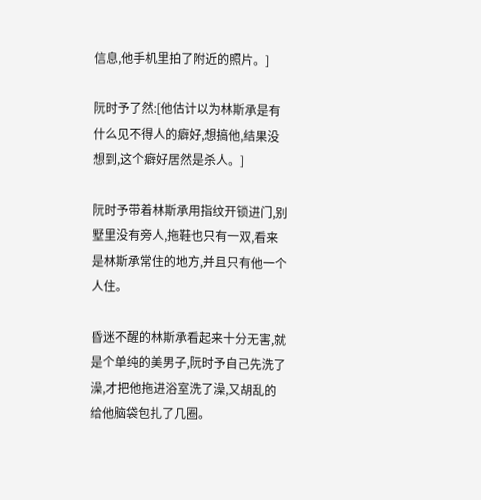信息,他手机里拍了附近的照片。]

阮时予了然:[他估计以为林斯承是有什么见不得人的癖好,想搞他,结果没想到,这个癖好居然是杀人。]

阮时予带着林斯承用指纹开锁进门,别墅里没有旁人,拖鞋也只有一双,看来是林斯承常住的地方,并且只有他一个人住。

昏迷不醒的林斯承看起来十分无害,就是个单纯的美男子,阮时予自己先洗了澡,才把他拖进浴室洗了澡,又胡乱的给他脑袋包扎了几圈。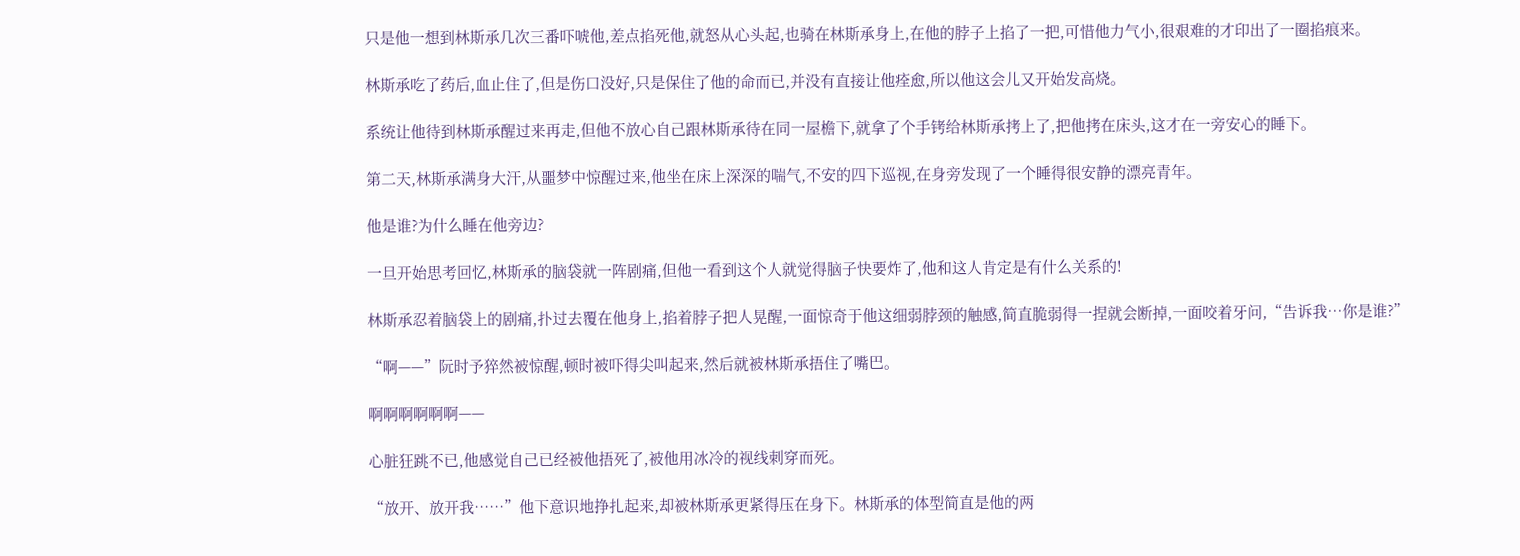只是他一想到林斯承几次三番吓唬他,差点掐死他,就怒从心头起,也骑在林斯承身上,在他的脖子上掐了一把,可惜他力气小,很艰难的才印出了一圈掐痕来。

林斯承吃了药后,血止住了,但是伤口没好,只是保住了他的命而已,并没有直接让他痊愈,所以他这会儿又开始发高烧。

系统让他待到林斯承醒过来再走,但他不放心自己跟林斯承待在同一屋檐下,就拿了个手铐给林斯承拷上了,把他拷在床头,这才在一旁安心的睡下。

第二天,林斯承满身大汗,从噩梦中惊醒过来,他坐在床上深深的喘气,不安的四下巡视,在身旁发现了一个睡得很安静的漂亮青年。

他是谁?为什么睡在他旁边?

一旦开始思考回忆,林斯承的脑袋就一阵剧痛,但他一看到这个人就觉得脑子快要炸了,他和这人肯定是有什么关系的!

林斯承忍着脑袋上的剧痛,扑过去覆在他身上,掐着脖子把人晃醒,一面惊奇于他这细弱脖颈的触感,简直脆弱得一捏就会断掉,一面咬着牙问,“告诉我…你是谁?”

“啊——”阮时予猝然被惊醒,顿时被吓得尖叫起来,然后就被林斯承捂住了嘴巴。

啊啊啊啊啊啊——

心脏狂跳不已,他感觉自己已经被他捂死了,被他用冰冷的视线刺穿而死。

“放开、放开我……”他下意识地挣扎起来,却被林斯承更紧得压在身下。林斯承的体型简直是他的两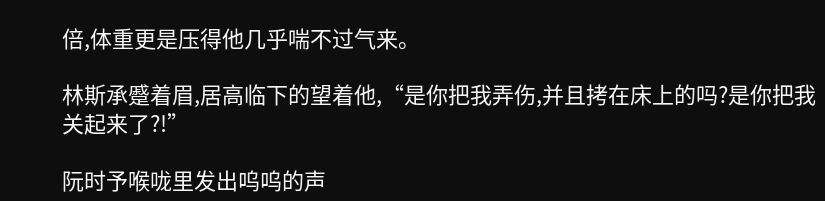倍,体重更是压得他几乎喘不过气来。

林斯承蹙着眉,居高临下的望着他,“是你把我弄伤,并且拷在床上的吗?是你把我关起来了?!”

阮时予喉咙里发出呜呜的声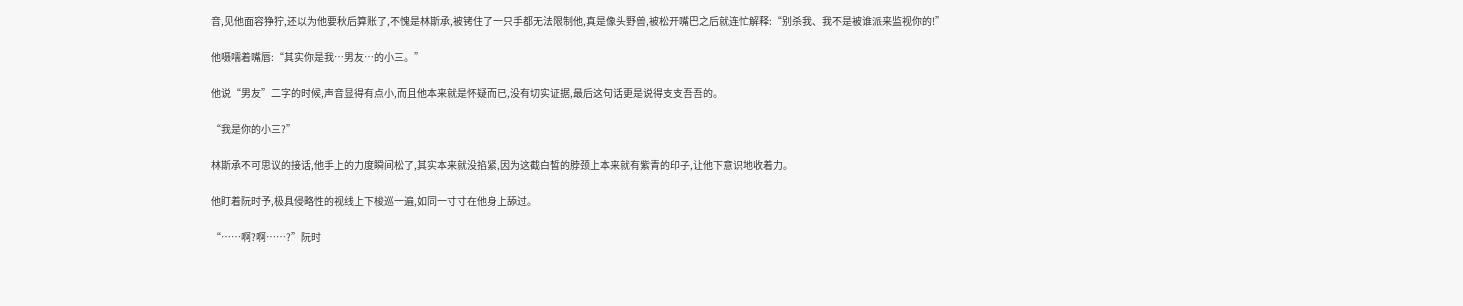音,见他面容狰狞,还以为他要秋后算账了,不愧是林斯承,被铐住了一只手都无法限制他,真是像头野兽,被松开嘴巴之后就连忙解释:“别杀我、我不是被谁派来监视你的!”

他嗫嚅着嘴唇:“其实你是我…男友…的小三。”

他说“男友”二字的时候,声音显得有点小,而且他本来就是怀疑而已,没有切实证据,最后这句话更是说得支支吾吾的。

“我是你的小三?”

林斯承不可思议的接话,他手上的力度瞬间松了,其实本来就没掐紧,因为这截白皙的脖颈上本来就有紫青的印子,让他下意识地收着力。

他盯着阮时予,极具侵略性的视线上下梭巡一遍,如同一寸寸在他身上舔过。

“……啊?啊……?”阮时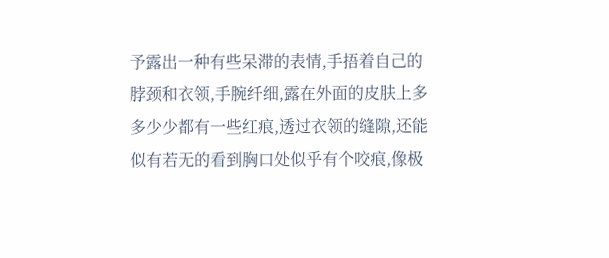予露出一种有些呆滞的表情,手捂着自己的脖颈和衣领,手腕纤细,露在外面的皮肤上多多少少都有一些红痕,透过衣领的缝隙,还能似有若无的看到胸口处似乎有个咬痕,像极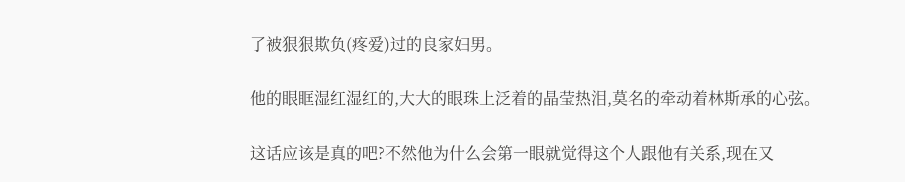了被狠狠欺负(疼爱)过的良家妇男。

他的眼眶湿红湿红的,大大的眼珠上泛着的晶莹热泪,莫名的牵动着林斯承的心弦。

这话应该是真的吧?不然他为什么会第一眼就觉得这个人跟他有关系,现在又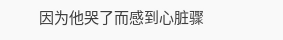因为他哭了而感到心脏骤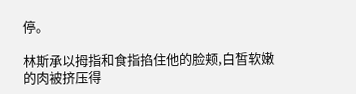停。

林斯承以拇指和食指掐住他的脸颊,白皙软嫩的肉被挤压得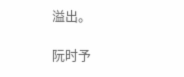溢出。

阮时予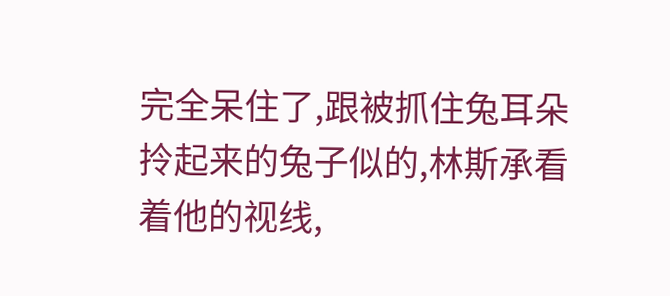完全呆住了,跟被抓住兔耳朵拎起来的兔子似的,林斯承看着他的视线,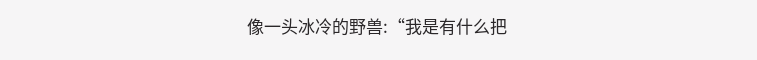像一头冰冷的野兽:“我是有什么把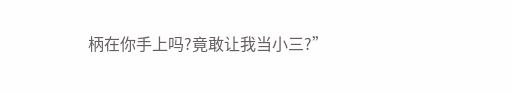柄在你手上吗?竟敢让我当小三?”